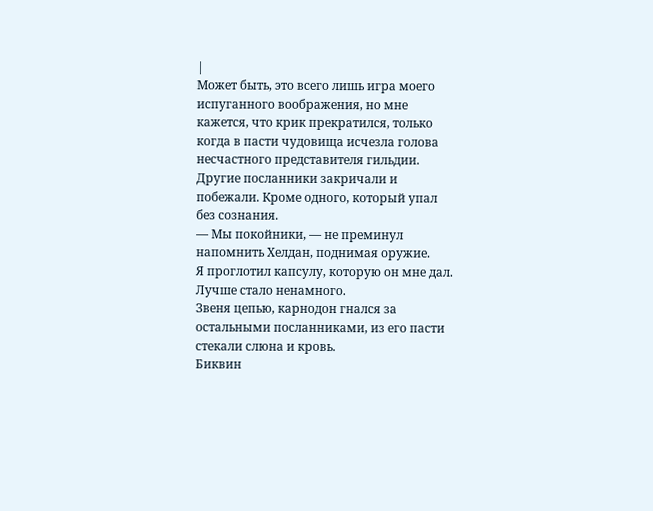|
Может быть, это всего лишь игра моего испуганного воображения, но мне кажется, что крик прекратился, только когда в пасти чудовища исчезла голова несчастного представителя гильдии. Другие посланники закричали и побежали. Кроме одного, который упал без сознания.
— Мы покойники, — не преминул напомнить Хелдан, поднимая оружие.
Я проглотил капсулу, которую он мне дал. Лучше стало ненамного.
Звеня цепью, карнодон гнался за остальными посланниками, из его пасти стекали слюна и кровь.
Биквин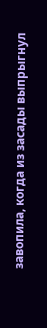завопила, когда из засады выпрыгнул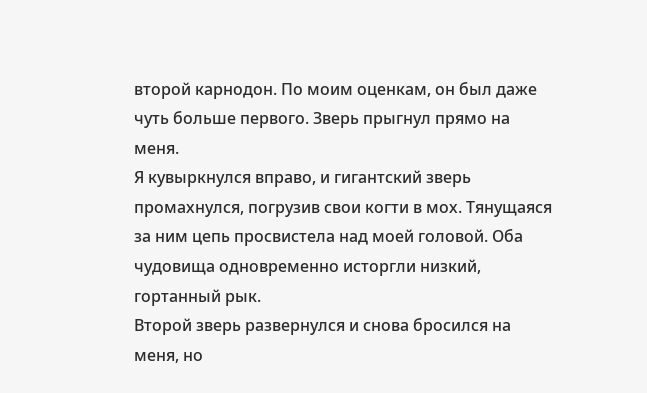второй карнодон. По моим оценкам, он был даже чуть больше первого. Зверь прыгнул прямо на меня.
Я кувыркнулся вправо, и гигантский зверь промахнулся, погрузив свои когти в мох. Тянущаяся за ним цепь просвистела над моей головой. Оба чудовища одновременно исторгли низкий, гортанный рык.
Второй зверь развернулся и снова бросился на меня, но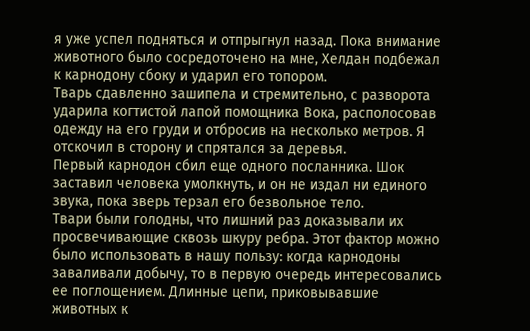я уже успел подняться и отпрыгнул назад. Пока внимание животного было сосредоточено на мне, Хелдан подбежал к карнодону сбоку и ударил его топором.
Тварь сдавленно зашипела и стремительно, с разворота ударила когтистой лапой помощника Вока, располосовав одежду на его груди и отбросив на несколько метров. Я отскочил в сторону и спрятался за деревья.
Первый карнодон сбил еще одного посланника. Шок заставил человека умолкнуть, и он не издал ни единого звука, пока зверь терзал его безвольное тело.
Твари были голодны, что лишний раз доказывали их просвечивающие сквозь шкуру ребра. Этот фактор можно было использовать в нашу пользу: когда карнодоны заваливали добычу, то в первую очередь интересовались ее поглощением. Длинные цепи, приковывавшие животных к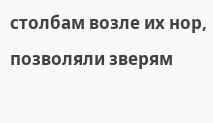столбам возле их нор, позволяли зверям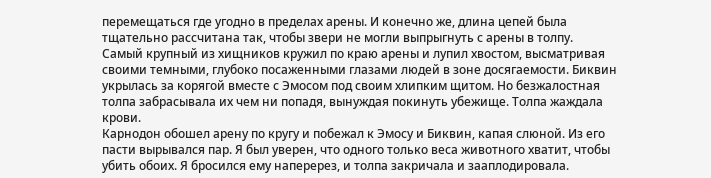перемещаться где угодно в пределах арены. И конечно же, длина цепей была тщательно рассчитана так, чтобы звери не могли выпрыгнуть с арены в толпу.
Самый крупный из хищников кружил по краю арены и лупил хвостом, высматривая своими темными, глубоко посаженными глазами людей в зоне досягаемости. Биквин укрылась за корягой вместе с Эмосом под своим хлипким щитом. Но безжалостная толпа забрасывала их чем ни попадя, вынуждая покинуть убежище. Толпа жаждала крови.
Карнодон обошел арену по кругу и побежал к Эмосу и Биквин, капая слюной. Из его пасти вырывался пар. Я был уверен, что одного только веса животного хватит, чтобы убить обоих. Я бросился ему наперерез, и толпа закричала и зааплодировала.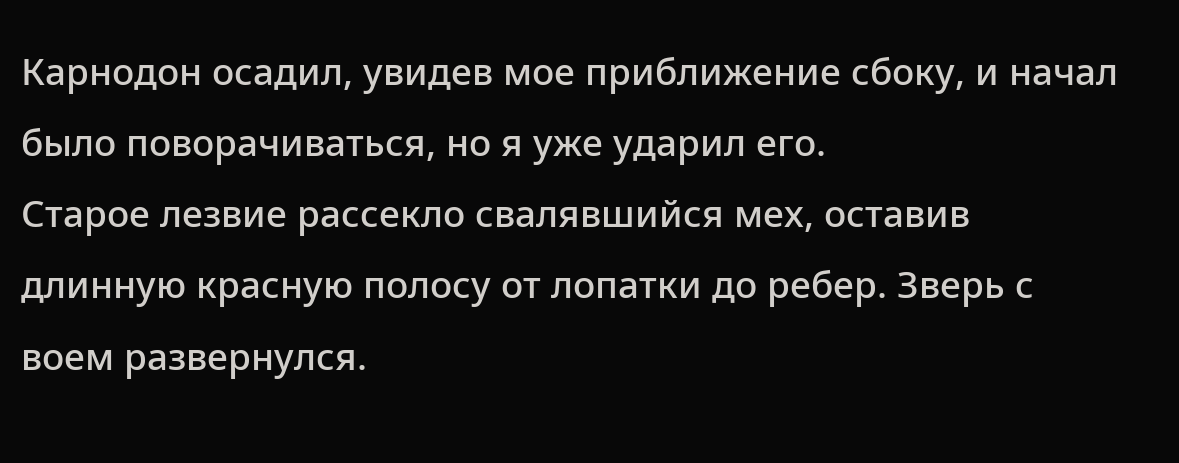Карнодон осадил, увидев мое приближение сбоку, и начал было поворачиваться, но я уже ударил его.
Старое лезвие рассекло свалявшийся мех, оставив длинную красную полосу от лопатки до ребер. Зверь с воем развернулся.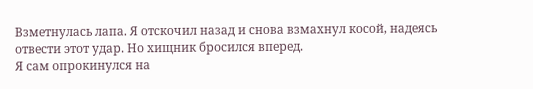Взметнулась лапа. Я отскочил назад и снова взмахнул косой, надеясь отвести этот удар. Но хищник бросился вперед.
Я сам опрокинулся на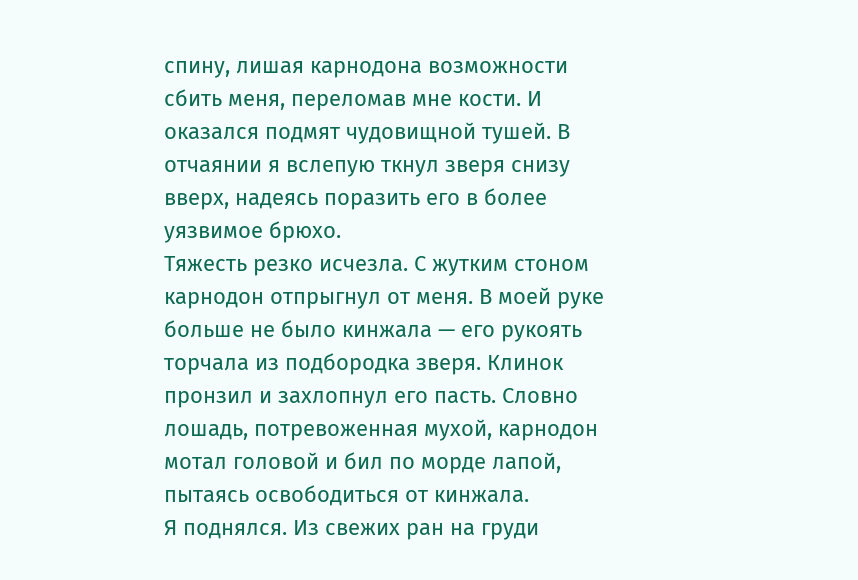спину, лишая карнодона возможности сбить меня, переломав мне кости. И оказался подмят чудовищной тушей. В отчаянии я вслепую ткнул зверя снизу вверх, надеясь поразить его в более уязвимое брюхо.
Тяжесть резко исчезла. С жутким стоном карнодон отпрыгнул от меня. В моей руке больше не было кинжала — его рукоять торчала из подбородка зверя. Клинок пронзил и захлопнул его пасть. Словно лошадь, потревоженная мухой, карнодон мотал головой и бил по морде лапой, пытаясь освободиться от кинжала.
Я поднялся. Из свежих ран на груди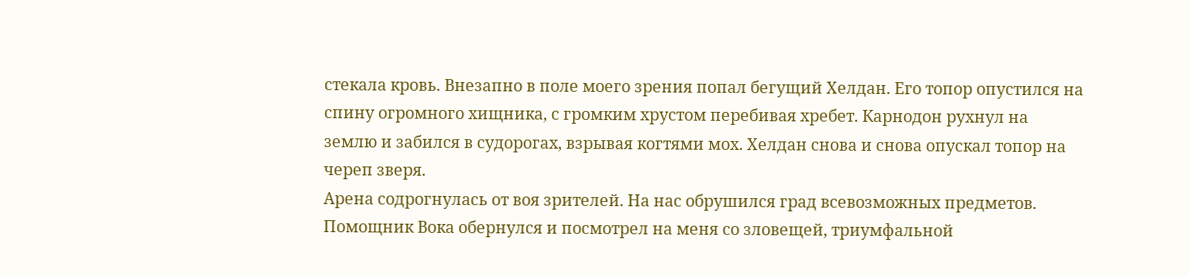стекала кровь. Внезапно в поле моего зрения попал бегущий Хелдан. Его топор опустился на спину огромного хищника, с громким хрустом перебивая хребет. Карнодон рухнул на землю и забился в судорогах, взрывая когтями мох. Хелдан снова и снова опускал топор на череп зверя.
Арена содрогнулась от воя зрителей. На нас обрушился град всевозможных предметов. Помощник Вока обернулся и посмотрел на меня со зловещей, триумфальной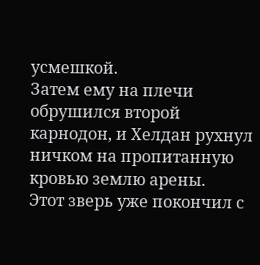усмешкой.
Затем ему на плечи обрушился второй карнодон, и Хелдан рухнул ничком на пропитанную кровью землю арены.
Этот зверь уже покончил с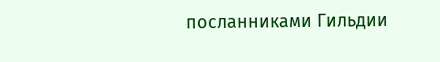посланниками Гильдии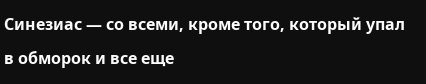Синезиас — со всеми, кроме того, который упал в обморок и все еще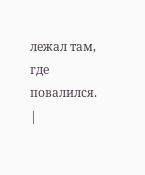лежал там, где повалился. |